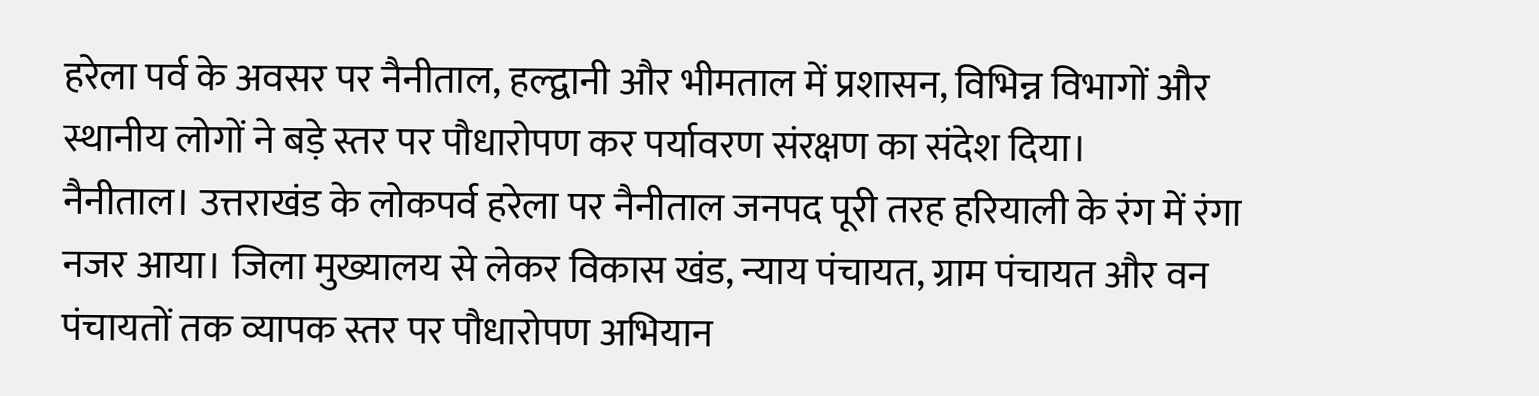हरेला पर्व के अवसर पर नैनीताल, हल्द्वानी और भीमताल में प्रशासन, विभिन्न विभागों और स्थानीय लोगों ने बड़े स्तर पर पौधारोपण कर पर्यावरण संरक्षण का संदेश दिया।
नैनीताल। उत्तराखंड के लोकपर्व हरेला पर नैनीताल जनपद पूरी तरह हरियाली के रंग में रंगा नजर आया। जिला मुख्यालय से लेकर विकास खंड, न्याय पंचायत, ग्राम पंचायत और वन पंचायतों तक व्यापक स्तर पर पौधारोपण अभियान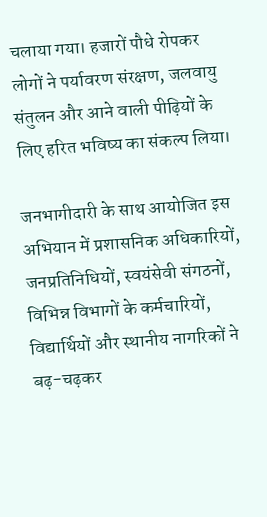चलाया गया। हजारों पौधे रोपकर लोगों ने पर्यावरण संरक्षण, जलवायु संतुलन और आने वाली पीढ़ियों के लिए हरित भविष्य का संकल्प लिया।

जनभागीदारी के साथ आयोजित इस अभियान में प्रशासनिक अधिकारियों, जनप्रतिनिधियों, स्वयंसेवी संगठनों, विभिन्न विभागों के कर्मचारियों, विद्यार्थियों और स्थानीय नागरिकों ने बढ़-चढ़कर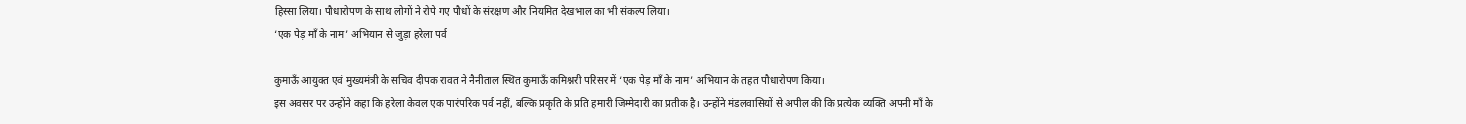हिस्सा लिया। पौधारोपण के साथ लोगों ने रोपे गए पौधों के संरक्षण और नियमित देखभाल का भी संकल्प लिया।
‘एक पेड़ माँ के नाम’ अभियान से जुड़ा हरेला पर्व

कुमाऊँ आयुक्त एवं मुख्यमंत्री के सचिव दीपक रावत ने नैनीताल स्थित कुमाऊँ कमिश्नरी परिसर में ‘एक पेड़ माँ के नाम’ अभियान के तहत पौधारोपण किया।
इस अवसर पर उन्होंने कहा कि हरेला केवल एक पारंपरिक पर्व नहीं, बल्कि प्रकृति के प्रति हमारी जिम्मेदारी का प्रतीक है। उन्होंने मंडलवासियों से अपील की कि प्रत्येक व्यक्ति अपनी माँ के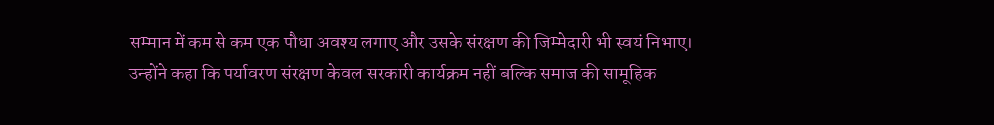सम्मान में कम से कम एक पौधा अवश्य लगाए और उसके संरक्षण की जिम्मेदारी भी स्वयं निभाए।
उन्होंने कहा कि पर्यावरण संरक्षण केवल सरकारी कार्यक्रम नहीं बल्कि समाज की सामूहिक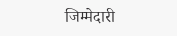जिम्मेदारी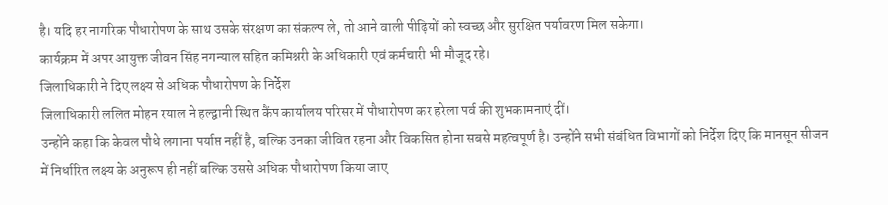है। यदि हर नागरिक पौधारोपण के साथ उसके संरक्षण का संकल्प ले, तो आने वाली पीढ़ियों को स्वच्छ और सुरक्षित पर्यावरण मिल सकेगा।
कार्यक्रम में अपर आयुक्त जीवन सिंह नगन्याल सहित कमिश्नरी के अधिकारी एवं कर्मचारी भी मौजूद रहे।
जिलाधिकारी ने दिए लक्ष्य से अधिक पौधारोपण के निर्देश
जिलाधिकारी ललित मोहन रयाल ने हल्द्वानी स्थित कैंप कार्यालय परिसर में पौधारोपण कर हरेला पर्व की शुभकामनाएं दीं।
उन्होंने कहा कि केवल पौधे लगाना पर्याप्त नहीं है, बल्कि उनका जीवित रहना और विकसित होना सबसे महत्वपूर्ण है। उन्होंने सभी संबंधित विभागों को निर्देश दिए कि मानसून सीजन में निर्धारित लक्ष्य के अनुरूप ही नहीं बल्कि उससे अधिक पौधारोपण किया जाए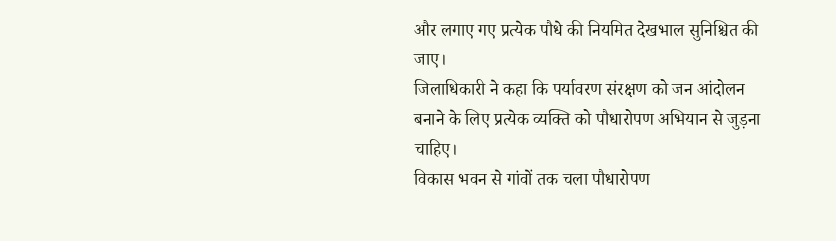और लगाए गए प्रत्येक पौधे की नियमित देखभाल सुनिश्चित की जाए।
जिलाधिकारी ने कहा कि पर्यावरण संरक्षण को जन आंदोलन बनाने के लिए प्रत्येक व्यक्ति को पौधारोपण अभियान से जुड़ना चाहिए।
विकास भवन से गांवों तक चला पौधारोपण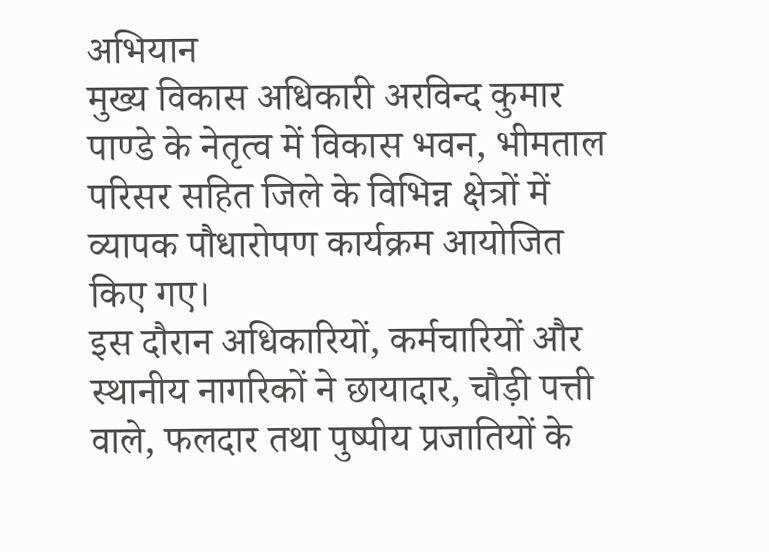अभियान
मुख्य विकास अधिकारी अरविन्द कुमार पाण्डे के नेतृत्व में विकास भवन, भीमताल परिसर सहित जिले के विभिन्न क्षेत्रों में व्यापक पौधारोपण कार्यक्रम आयोजित किए गए।
इस दौरान अधिकारियों, कर्मचारियों और स्थानीय नागरिकों ने छायादार, चौड़ी पत्ती वाले, फलदार तथा पुष्पीय प्रजातियों के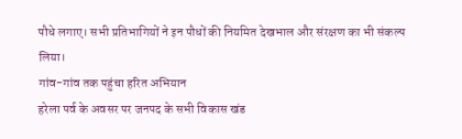पौधे लगाए। सभी प्रतिभागियों ने इन पौधों की नियमित देखभाल और संरक्षण का भी संकल्प लिया।
गांव-गांव तक पहुंचा हरित अभियान
हरेला पर्व के अवसर पर जनपद के सभी विकास खंड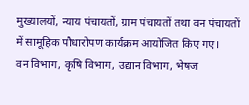मुख्यालयों, न्याय पंचायतों, ग्राम पंचायतों तथा वन पंचायतों में सामूहिक पौधारोपण कार्यक्रम आयोजित किए गए।
वन विभाग, कृषि विभाग, उद्यान विभाग, भेषज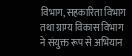विभाग, सहकारिता विभाग तथा ग्राम्य विकास विभाग ने संयुक्त रूप से अभियान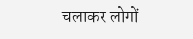चलाकर लोगों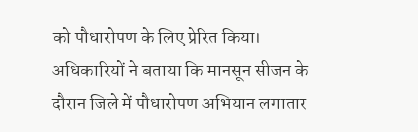को पौधारोपण के लिए प्रेरित किया।
अधिकारियों ने बताया कि मानसून सीजन के दौरान जिले में पौधारोपण अभियान लगातार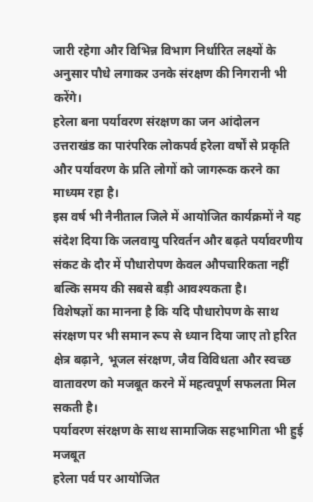जारी रहेगा और विभिन्न विभाग निर्धारित लक्ष्यों के अनुसार पौधे लगाकर उनके संरक्षण की निगरानी भी करेंगे।
हरेला बना पर्यावरण संरक्षण का जन आंदोलन
उत्तराखंड का पारंपरिक लोकपर्व हरेला वर्षों से प्रकृति और पर्यावरण के प्रति लोगों को जागरूक करने का माध्यम रहा है।
इस वर्ष भी नैनीताल जिले में आयोजित कार्यक्रमों ने यह संदेश दिया कि जलवायु परिवर्तन और बढ़ते पर्यावरणीय संकट के दौर में पौधारोपण केवल औपचारिकता नहीं बल्कि समय की सबसे बड़ी आवश्यकता है।
विशेषज्ञों का मानना है कि यदि पौधारोपण के साथ संरक्षण पर भी समान रूप से ध्यान दिया जाए तो हरित क्षेत्र बढ़ाने, भूजल संरक्षण, जैव विविधता और स्वच्छ वातावरण को मजबूत करने में महत्वपूर्ण सफलता मिल सकती है।
पर्यावरण संरक्षण के साथ सामाजिक सहभागिता भी हुई मजबूत
हरेला पर्व पर आयोजित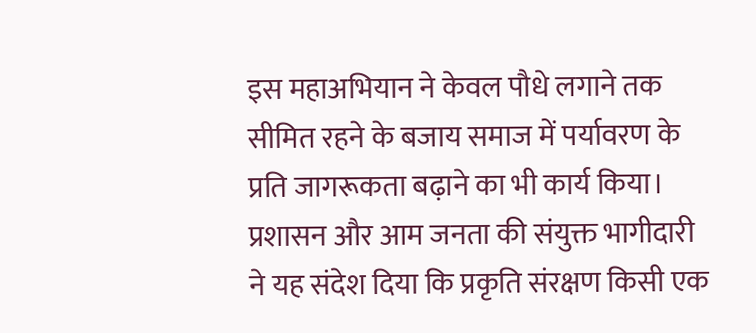इस महाअभियान ने केवल पौधे लगाने तक सीमित रहने के बजाय समाज में पर्यावरण के प्रति जागरूकता बढ़ाने का भी कार्य किया।
प्रशासन और आम जनता की संयुक्त भागीदारी ने यह संदेश दिया कि प्रकृति संरक्षण किसी एक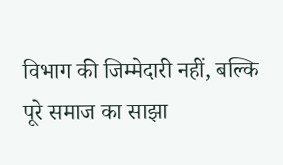विभाग की जिम्मेदारी नहीं, बल्कि पूरे समाज का साझा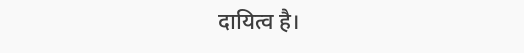दायित्व है।